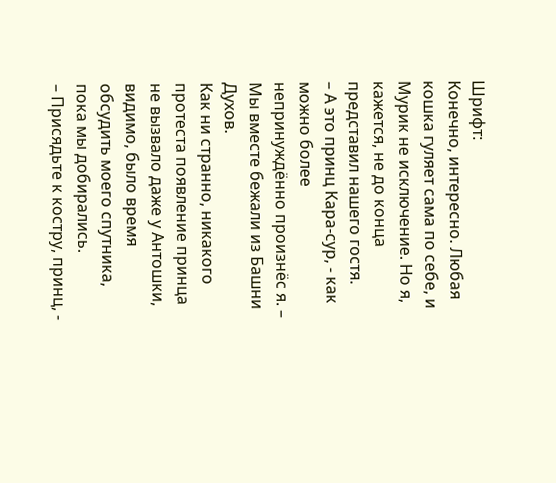Шрифт:
Конечно, интересно. Любая кошка гуляет сама по себе, и Мурик не исключение. Но я, кажется, не до конца представил нашего гостя.
– А это принц Кара-сур, - как можно более непринуждённо произнёс я. – Мы вместе бежали из Башни Духов.
Как ни странно, никакого протеста появление принца не вызвало даже у Антошки, видимо, было время обсудить моего спутника, пока мы добирались.
– Присядьте к костру, принц, -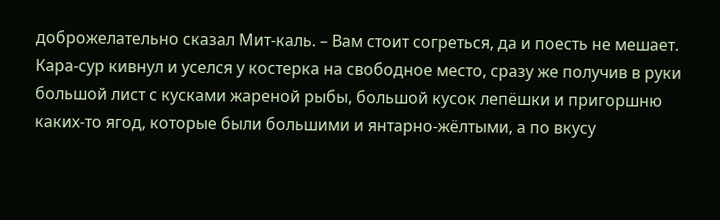доброжелательно сказал Мит-каль. – Вам стоит согреться, да и поесть не мешает.
Кара-сур кивнул и уселся у костерка на свободное место, сразу же получив в руки большой лист с кусками жареной рыбы, большой кусок лепёшки и пригоршню каких-то ягод, которые были большими и янтарно-жёлтыми, а по вкусу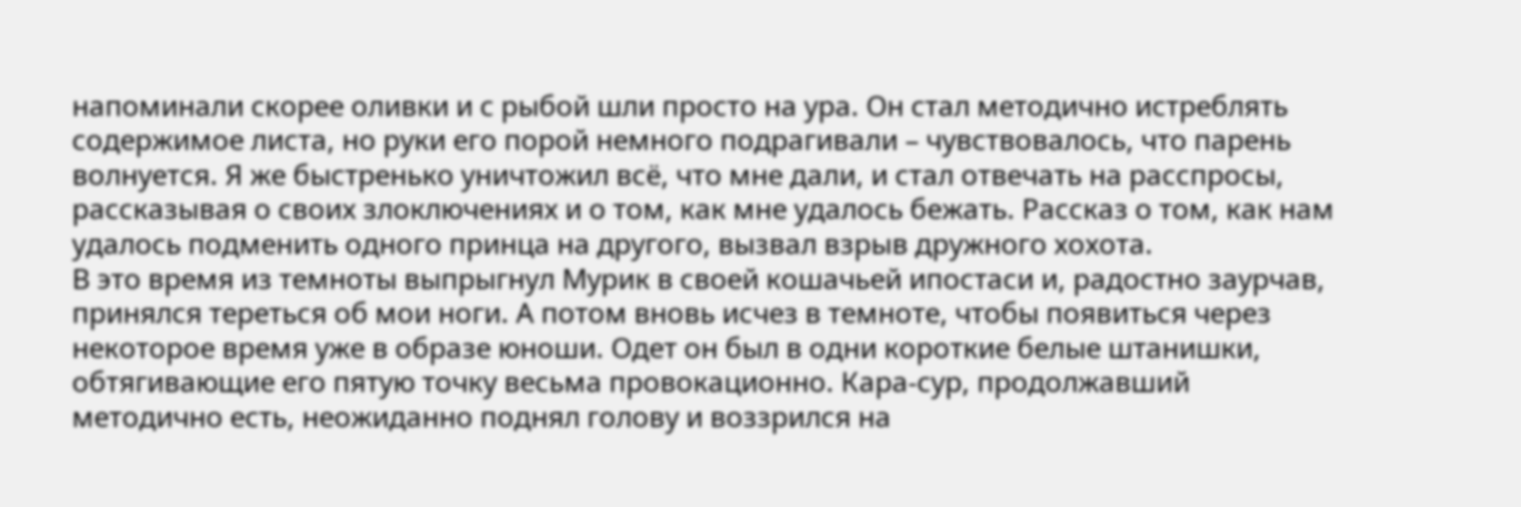напоминали скорее оливки и с рыбой шли просто на ура. Он стал методично истреблять содержимое листа, но руки его порой немного подрагивали – чувствовалось, что парень волнуется. Я же быстренько уничтожил всё, что мне дали, и стал отвечать на расспросы, рассказывая о своих злоключениях и о том, как мне удалось бежать. Рассказ о том, как нам удалось подменить одного принца на другого, вызвал взрыв дружного хохота.
В это время из темноты выпрыгнул Мурик в своей кошачьей ипостаси и, радостно заурчав, принялся тереться об мои ноги. А потом вновь исчез в темноте, чтобы появиться через некоторое время уже в образе юноши. Одет он был в одни короткие белые штанишки, обтягивающие его пятую точку весьма провокационно. Кара-сур, продолжавший методично есть, неожиданно поднял голову и воззрился на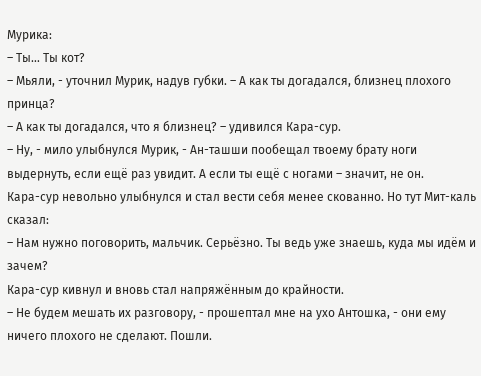Мурика:
– Ты… Ты кот?
– Мьяли, - уточнил Мурик, надув губки. – А как ты догадался, близнец плохого принца?
– А как ты догадался, что я близнец? – удивился Кара-сур.
– Ну, - мило улыбнулся Мурик, - Ан-ташши пообещал твоему брату ноги выдернуть, если ещё раз увидит. А если ты ещё с ногами – значит, не он.
Кара-сур невольно улыбнулся и стал вести себя менее скованно. Но тут Мит-каль сказал:
– Нам нужно поговорить, мальчик. Серьёзно. Ты ведь уже знаешь, куда мы идём и зачем?
Кара-сур кивнул и вновь стал напряжённым до крайности.
– Не будем мешать их разговору, - прошептал мне на ухо Антошка, - они ему ничего плохого не сделают. Пошли.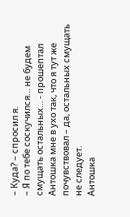– Куда? – спросил я.
– Я по тебе соскучился… не будем смущать остальных… - прошептал Антошка мне в ухо так, что я тут же почувствовал – да, остальных смущать не следует.
Антошка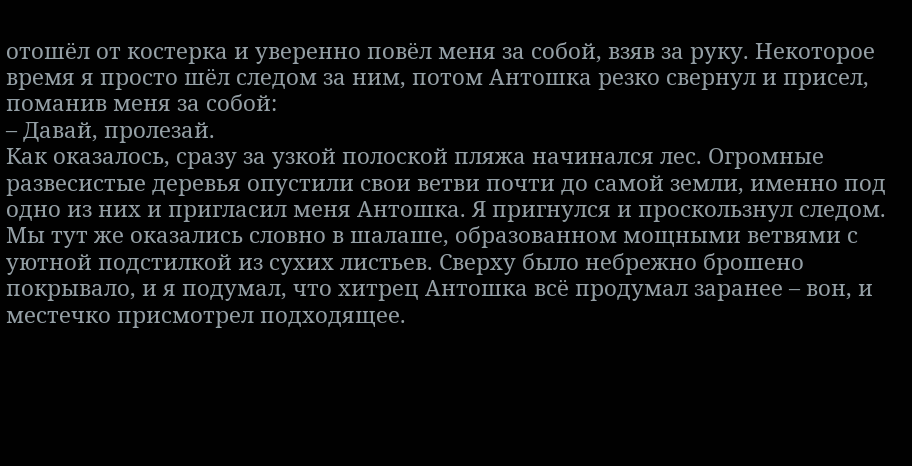отошёл от костерка и уверенно повёл меня за собой, взяв за руку. Некоторое время я просто шёл следом за ним, потом Антошка резко свернул и присел, поманив меня за собой:
– Давай, пролезай.
Как оказалось, сразу за узкой полоской пляжа начинался лес. Огромные развесистые деревья опустили свои ветви почти до самой земли, именно под одно из них и пригласил меня Антошка. Я пригнулся и проскользнул следом. Мы тут же оказались словно в шалаше, образованном мощными ветвями с уютной подстилкой из сухих листьев. Сверху было небрежно брошено покрывало, и я подумал, что хитрец Антошка всё продумал заранее – вон, и местечко присмотрел подходящее.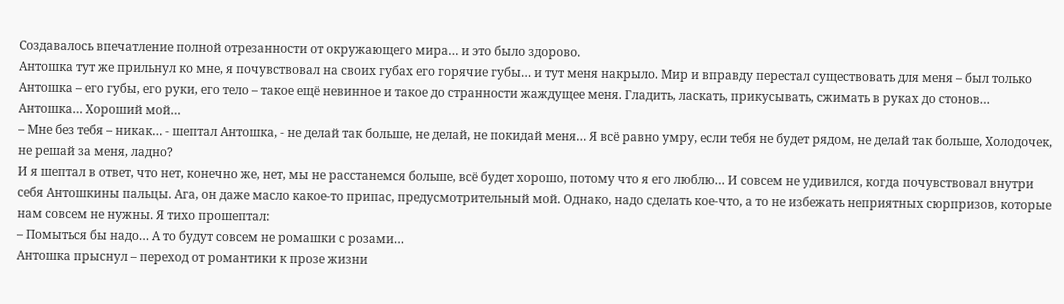Создавалось впечатление полной отрезанности от окружающего мира… и это было здорово.
Антошка тут же прильнул ко мне, я почувствовал на своих губах его горячие губы… и тут меня накрыло. Мир и вправду перестал существовать для меня – был только Антошка – его губы, его руки, его тело – такое ещё невинное и такое до странности жаждущее меня. Гладить, ласкать, прикусывать, сжимать в руках до стонов… Антошка… Хороший мой…
– Мне без тебя – никак… - шептал Антошка, - не делай так больше, не делай, не покидай меня… Я всё равно умру, если тебя не будет рядом, не делай так больше, Холодочек, не решай за меня, ладно?
И я шептал в ответ, что нет, конечно же, нет, мы не расстанемся больше, всё будет хорошо, потому что я его люблю… И совсем не удивился, когда почувствовал внутри себя Антошкины пальцы. Ага, он даже масло какое-то припас, предусмотрительный мой. Однако, надо сделать кое-что, а то не избежать неприятных сюрпризов, которые нам совсем не нужны. Я тихо прошептал:
– Помыться бы надо… А то будут совсем не ромашки с розами…
Антошка прыснул – переход от романтики к прозе жизни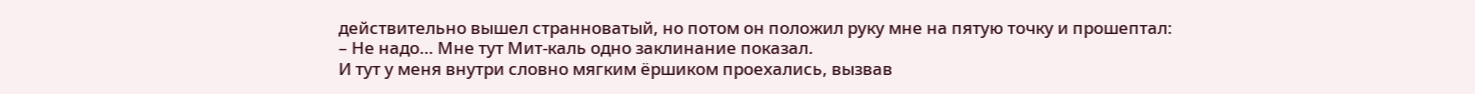действительно вышел странноватый, но потом он положил руку мне на пятую точку и прошептал:
– Не надо… Мне тут Мит-каль одно заклинание показал.
И тут у меня внутри словно мягким ёршиком проехались, вызвав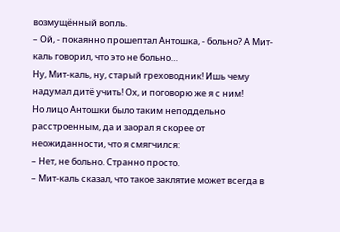возмущённый вопль.
– Ой, - покаянно прошептал Антошка, - больно? А Мит-каль говорил, что это не больно…
Ну, Мит-каль, ну, старый греховодник! Ишь чему надумал дитё учить! Ох, и поговорю же я с ним!
Но лицо Антошки было таким неподдельно расстроенным, да и заорал я скорее от неожиданности, что я смягчился:
– Нет, не больно. Странно просто.
– Мит-каль сказал, что такое заклятие может всегда в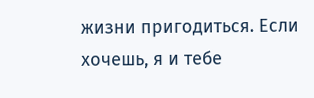жизни пригодиться. Если хочешь, я и тебе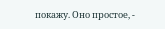покажу. Оно простое, -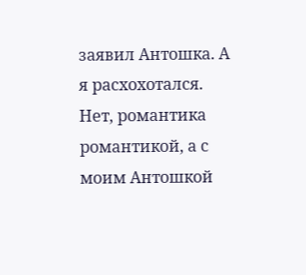заявил Антошка. А я расхохотался. Нет, романтика романтикой, а с моим Антошкой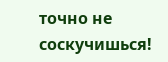точно не соскучишься!